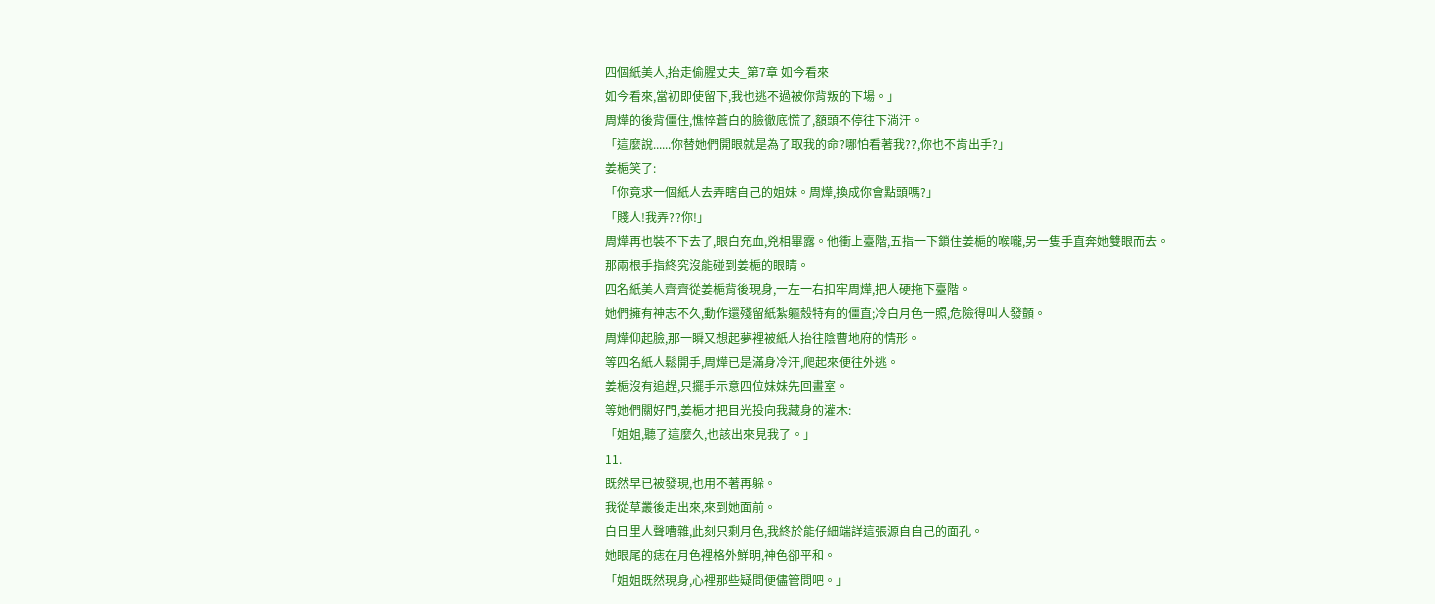四個紙美人,抬走偷腥丈夫_第7章 如今看來
如今看來,當初即使留下,我也逃不過被你背叛的下場。」
周燁的後背僵住,憔悴蒼白的臉徹底慌了,額頭不停往下淌汗。
「這麼說......你替她們開眼就是為了取我的命?哪怕看著我??,你也不肯出手?」
姜梔笑了:
「你竟求一個紙人去弄瞎自己的姐妹。周燁,換成你會點頭嗎?」
「賤人!我弄??你!」
周燁再也裝不下去了,眼白充血,兇相畢露。他衝上臺階,五指一下鎖住姜梔的喉嚨,另一隻手直奔她雙眼而去。
那兩根手指終究沒能碰到姜梔的眼睛。
四名紙美人齊齊從姜梔背後現身,一左一右扣牢周燁,把人硬拖下臺階。
她們擁有神志不久,動作還殘留紙紮軀殼特有的僵直;冷白月色一照,危險得叫人發顫。
周燁仰起臉,那一瞬又想起夢裡被紙人抬往陰曹地府的情形。
等四名紙人鬆開手,周燁已是滿身冷汗,爬起來便往外逃。
姜梔沒有追趕,只擺手示意四位妹妹先回畫室。
等她們關好門,姜梔才把目光投向我藏身的灌木:
「姐姐,聽了這麼久,也該出來見我了。」
11.
既然早已被發現,也用不著再躲。
我從草叢後走出來,來到她面前。
白日里人聲嘈雜,此刻只剩月色,我終於能仔細端詳這張源自自己的面孔。
她眼尾的痣在月色裡格外鮮明,神色卻平和。
「姐姐既然現身,心裡那些疑問便儘管問吧。」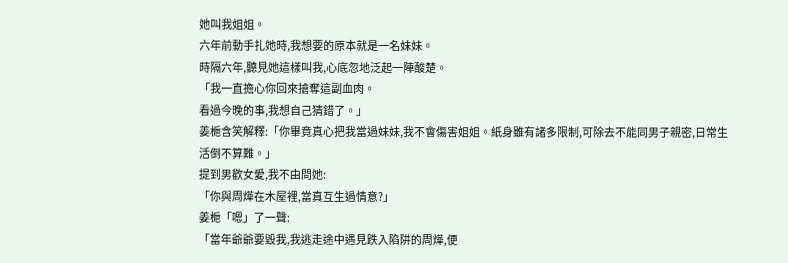她叫我姐姐。
六年前動手扎她時,我想要的原本就是一名妹妹。
時隔六年,聽見她這樣叫我,心底忽地泛起一陣酸楚。
「我一直擔心你回來搶奪這副血肉。
看過今晚的事,我想自己猜錯了。」
姜梔含笑解釋:「你畢竟真心把我當過妹妹,我不會傷害姐姐。紙身雖有諸多限制,可除去不能同男子親密,日常生活倒不算難。」
提到男歡女愛,我不由問她:
「你與周燁在木屋裡,當真互生過情意?」
姜梔「嗯」了一聲:
「當年爺爺要毀我,我逃走途中遇見跌入陷阱的周燁,便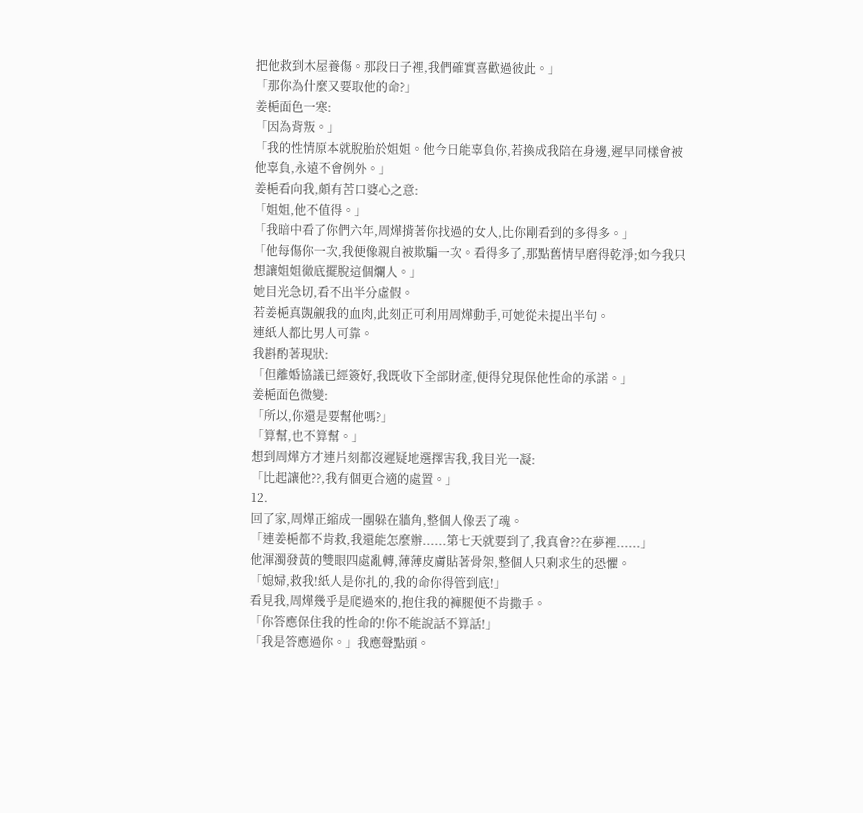把他救到木屋養傷。那段日子裡,我們確實喜歡過彼此。」
「那你為什麼又要取他的命?」
姜梔面色一寒:
「因為背叛。」
「我的性情原本就脫胎於姐姐。他今日能辜負你,若換成我陪在身邊,遲早同樣會被他辜負,永遠不會例外。」
姜梔看向我,頗有苦口婆心之意:
「姐姐,他不值得。」
「我暗中看了你們六年,周燁揹著你找過的女人,比你剛看到的多得多。」
「他每傷你一次,我便像親自被欺騙一次。看得多了,那點舊情早磨得乾淨;如今我只想讓姐姐徹底擺脫這個爛人。」
她目光急切,看不出半分虛假。
若姜梔真覬覦我的血肉,此刻正可利用周燁動手,可她從未提出半句。
連紙人都比男人可靠。
我斟酌著現狀:
「但離婚協議已經簽好,我既收下全部財產,便得兌現保他性命的承諾。」
姜梔面色微變:
「所以,你還是要幫他嗎?」
「算幫,也不算幫。」
想到周燁方才連片刻都沒遲疑地選擇害我,我目光一凝:
「比起讓他??,我有個更合適的處置。」
12.
回了家,周燁正縮成一團躲在牆角,整個人像丟了魂。
「連姜梔都不肯救,我還能怎麼辦......第七天就要到了,我真會??在夢裡......」
他渾濁發黃的雙眼四處亂轉,薄薄皮膚貼著骨架,整個人只剩求生的恐懼。
「媳婦,救我!紙人是你扎的,我的命你得管到底!」
看見我,周燁幾乎是爬過來的,抱住我的褲腿便不肯撒手。
「你答應保住我的性命的!你不能說話不算話!」
「我是答應過你。」我應聲點頭。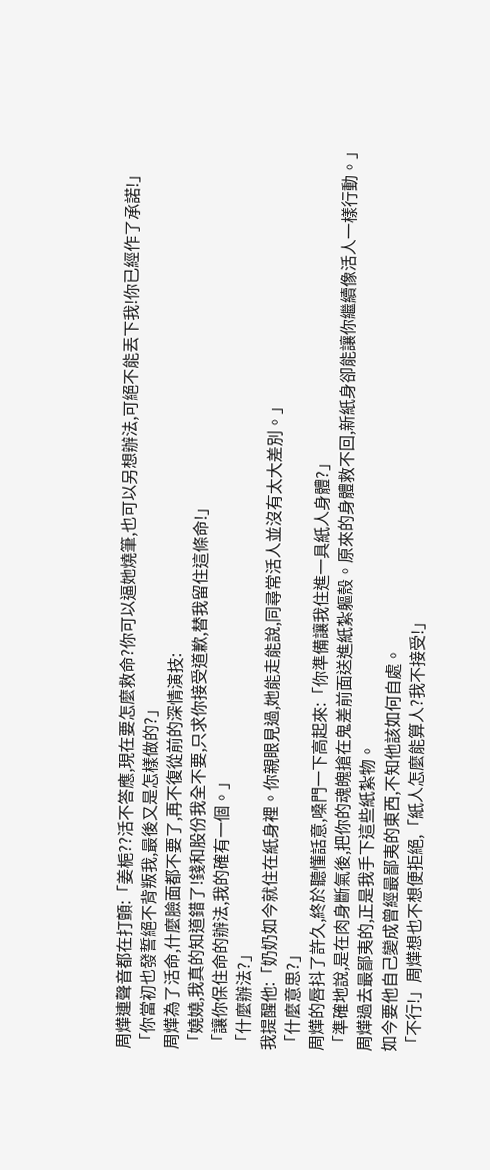周燁連聲音都在打顫:「姜梔??活不答應,現在要怎麼救命?你可以逼她燒筆,也可以另想辦法,可絕不能丟下我!你已經作了承諾!」
「你當初也發誓絕不背叛我,最後又是怎樣做的?」
周燁為了活命,什麼臉面都不要了,再不復從前的深情演技:
「嬈嬈,我真的知道錯了!錢和股份我全不要,只求你接受道歉,替我留住這條命!」
「讓你保住命的辦法,我的確有一個。」
「什麼辦法?」
我提醒他:「奶奶如今就住在紙身裡。你親眼見過,她能走能說,同尋常活人並沒有太大差別。」
「什麼意思?」
周燁的唇抖了許久,終於聽懂話意,嗓門一下高起來:「你準備讓我住進一具紙人身體?」
「準確地說,是在肉身斷氣後,把你的魂魄搶在鬼差前面送進紙紮軀殼。原來的身體救不回,新紙身卻能讓你繼續像活人一樣行動。」
周燁過去最鄙夷的,正是我手下這些紙紮物。
如今要他自己變成曾經最鄙夷的東西,不知他該如何自處。
「不行!」周燁想也不想便拒絕,「紙人怎麼能算人?我不接受!」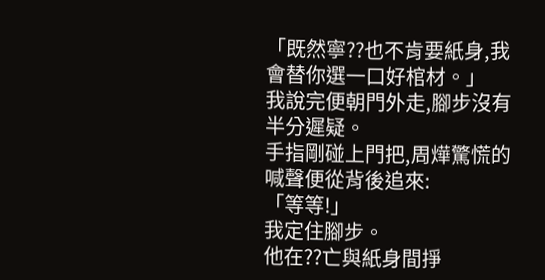「既然寧??也不肯要紙身,我會替你選一口好棺材。」
我說完便朝門外走,腳步沒有半分遲疑。
手指剛碰上門把,周燁驚慌的喊聲便從背後追來:
「等等!」
我定住腳步。
他在??亡與紙身間掙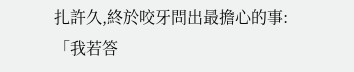扎許久,終於咬牙問出最擔心的事:
「我若答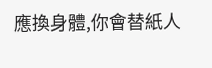應換身體,你會替紙人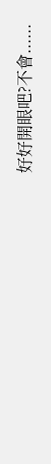好好開眼吧?不會......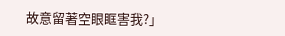故意留著空眼眶害我?」